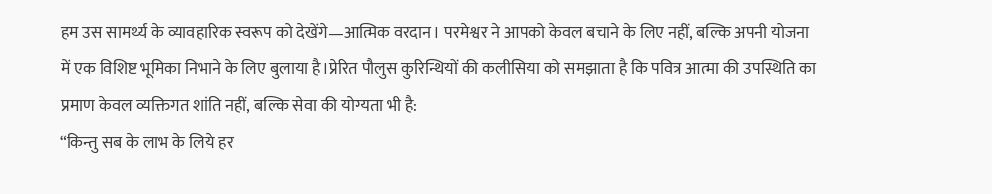हम उस सामर्थ्य के व्यावहारिक स्वरूप को देखेंगे—आत्मिक वरदान। परमेश्वर ने आपको केवल बचाने के लिए नहीं, बल्कि अपनी योजना में एक विशिष्ट भूमिका निभाने के लिए बुलाया है।प्रेरित पौलुस कुरिन्थियों की कलीसिया को समझाता है कि पवित्र आत्मा की उपस्थिति का प्रमाण केवल व्यक्तिगत शांति नहीं, बल्कि सेवा की योग्यता भी है:
“किन्तु सब के लाभ के लिये हर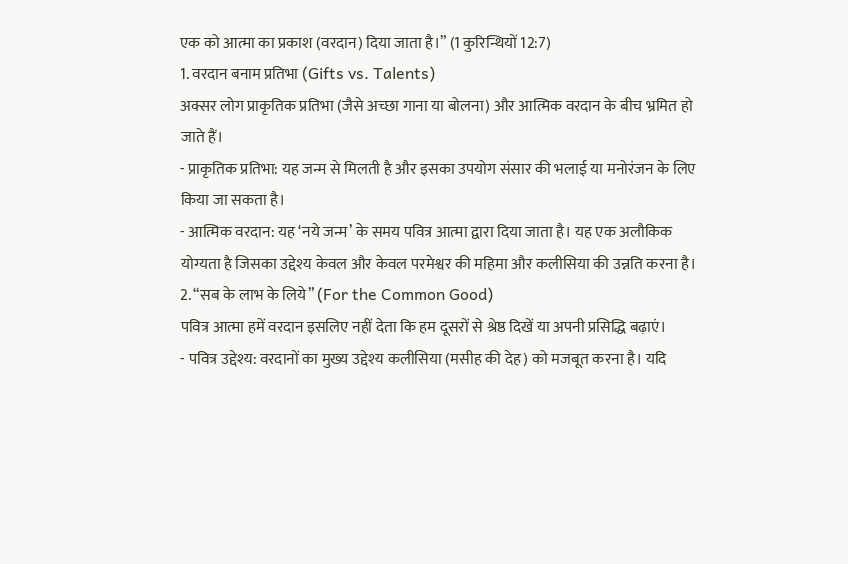एक को आत्मा का प्रकाश (वरदान) दिया जाता है।” (1 कुरिन्थियों 12:7)
1. वरदान बनाम प्रतिभा (Gifts vs. Talents)
अक्सर लोग प्राकृतिक प्रतिभा (जैसे अच्छा गाना या बोलना) और आत्मिक वरदान के बीच भ्रमित हो जाते हैं।
- प्राकृतिक प्रतिभा: यह जन्म से मिलती है और इसका उपयोग संसार की भलाई या मनोरंजन के लिए किया जा सकता है।
- आत्मिक वरदान: यह ‘नये जन्म’ के समय पवित्र आत्मा द्वारा दिया जाता है। यह एक अलौकिक योग्यता है जिसका उद्देश्य केवल और केवल परमेश्वर की महिमा और कलीसिया की उन्नति करना है।
2. “सब के लाभ के लिये” (For the Common Good)
पवित्र आत्मा हमें वरदान इसलिए नहीं देता कि हम दूसरों से श्रेष्ठ दिखें या अपनी प्रसिद्धि बढ़ाएं।
- पवित्र उद्देश्य: वरदानों का मुख्य उद्देश्य कलीसिया (मसीह की देह) को मजबूत करना है। यदि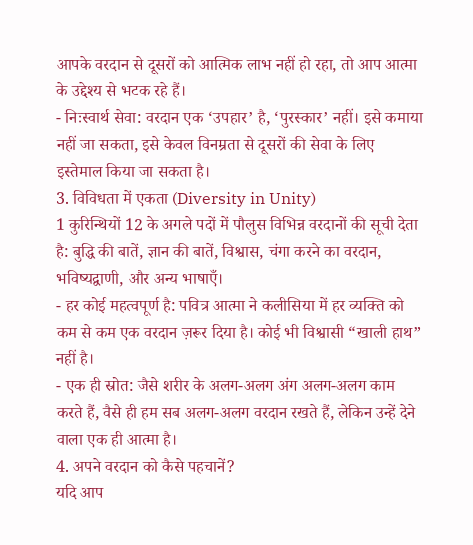आपके वरदान से दूसरों को आत्मिक लाभ नहीं हो रहा, तो आप आत्मा के उद्देश्य से भटक रहे हैं।
- निःस्वार्थ सेवा: वरदान एक ‘उपहार’ है, ‘पुरस्कार’ नहीं। इसे कमाया नहीं जा सकता, इसे केवल विनम्रता से दूसरों की सेवा के लिए इस्तेमाल किया जा सकता है।
3. विविधता में एकता (Diversity in Unity)
1 कुरिन्थियों 12 के अगले पदों में पौलुस विभिन्न वरदानों की सूची देता है: बुद्धि की बातें, ज्ञान की बातें, विश्वास, चंगा करने का वरदान, भविष्यद्वाणी, और अन्य भाषाएँ।
- हर कोई महत्वपूर्ण है: पवित्र आत्मा ने कलीसिया में हर व्यक्ति को कम से कम एक वरदान ज़रूर दिया है। कोई भी विश्वासी “खाली हाथ” नहीं है।
- एक ही स्रोत: जैसे शरीर के अलग-अलग अंग अलग-अलग काम करते हैं, वैसे ही हम सब अलग-अलग वरदान रखते हैं, लेकिन उन्हें देने वाला एक ही आत्मा है।
4. अपने वरदान को कैसे पहचानें?
यदि आप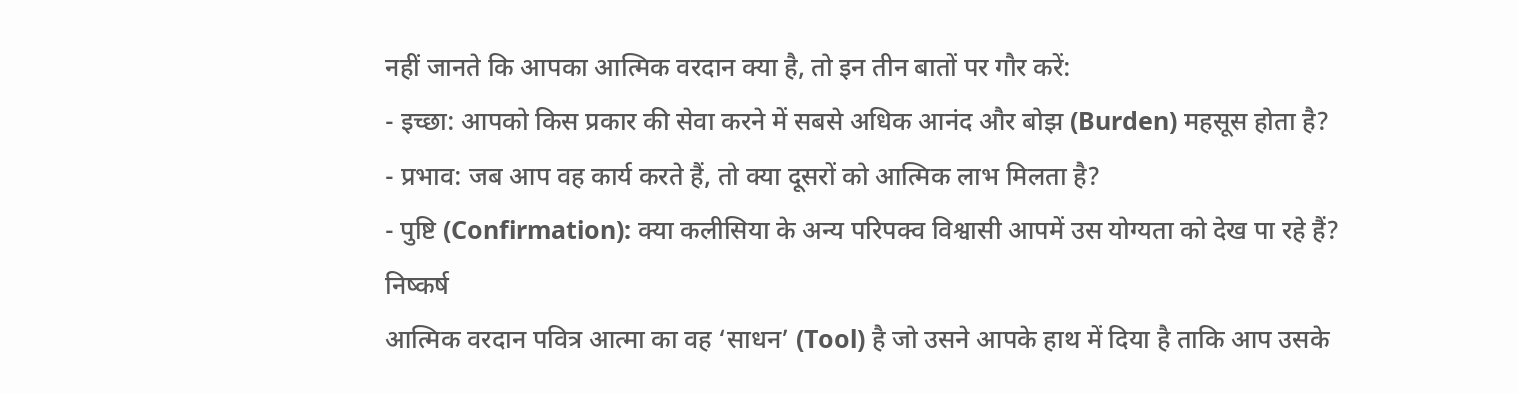नहीं जानते कि आपका आत्मिक वरदान क्या है, तो इन तीन बातों पर गौर करें:
- इच्छा: आपको किस प्रकार की सेवा करने में सबसे अधिक आनंद और बोझ (Burden) महसूस होता है?
- प्रभाव: जब आप वह कार्य करते हैं, तो क्या दूसरों को आत्मिक लाभ मिलता है?
- पुष्टि (Confirmation): क्या कलीसिया के अन्य परिपक्व विश्वासी आपमें उस योग्यता को देख पा रहे हैं?
निष्कर्ष
आत्मिक वरदान पवित्र आत्मा का वह ‘साधन’ (Tool) है जो उसने आपके हाथ में दिया है ताकि आप उसके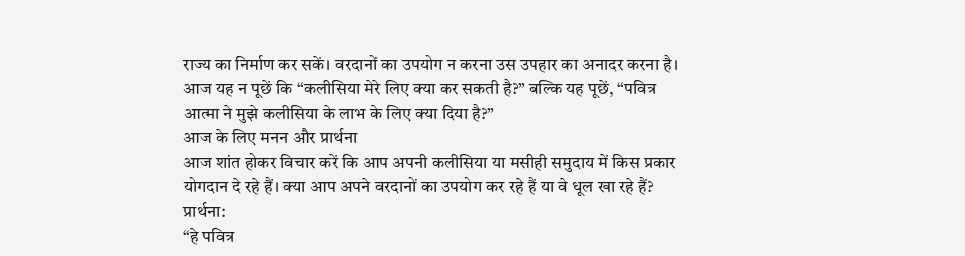राज्य का निर्माण कर सकें। वरदानों का उपयोग न करना उस उपहार का अनादर करना है। आज यह न पूछें कि “कलीसिया मेरे लिए क्या कर सकती है?” बल्कि यह पूछें, “पवित्र आत्मा ने मुझे कलीसिया के लाभ के लिए क्या दिया है?”
आज के लिए मनन और प्रार्थना
आज शांत होकर विचार करें कि आप अपनी कलीसिया या मसीही समुदाय में किस प्रकार योगदान दे रहे हैं। क्या आप अपने वरदानों का उपयोग कर रहे हैं या वे धूल खा रहे हैं?
प्रार्थना:
“हे पवित्र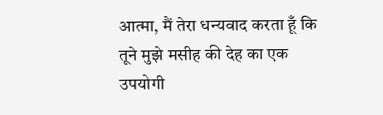आत्मा, मैं तेरा धन्यवाद करता हूँ कि तूने मुझे मसीह की देह का एक उपयोगी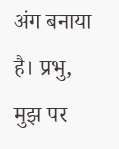अंग बनाया है। प्रभु, मुझ पर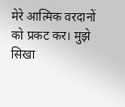मेरे आत्मिक वरदानों को प्रकट कर। मुझे सिखा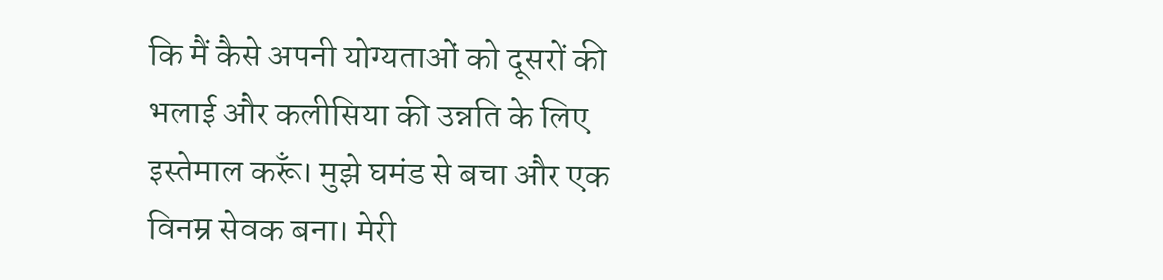कि मैं कैसे अपनी योग्यताओं को दूसरों की भलाई और कलीसिया की उन्नति के लिए इस्तेमाल करूँ। मुझे घमंड से बचा और एक विनम्र सेवक बना। मेरी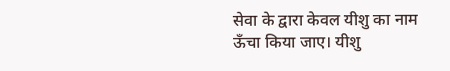सेवा के द्वारा केवल यीशु का नाम ऊँचा किया जाए। यीशु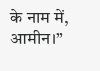के नाम में, आमीन।”